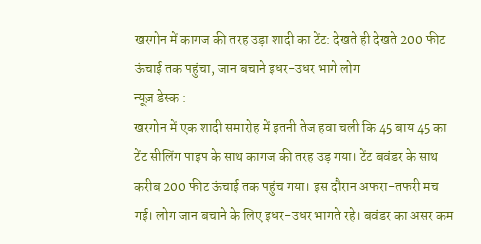खरगोन में कागज की तरह उड़ा शादी का टेंट: देखते ही देखते 200 फीट ऊंचाई तक पहुंचा, जान बचाने इधर-उधर भागे लोग
न्यूज़ डेस्क :
खरगोन में एक शादी समारोह में इतनी तेज हवा चली कि 45 बाय 45 का टेंट सीलिंग पाइप के साथ कागज की तरह उड़ गया। टेंट बवंडर के साथ करीब 200 फीट ऊंचाई तक पहुंच गया। इस दौरान अफरा-तफरी मच गई। लोग जान बचाने के लिए इधर-उधर भागते रहे। बवंडर का असर कम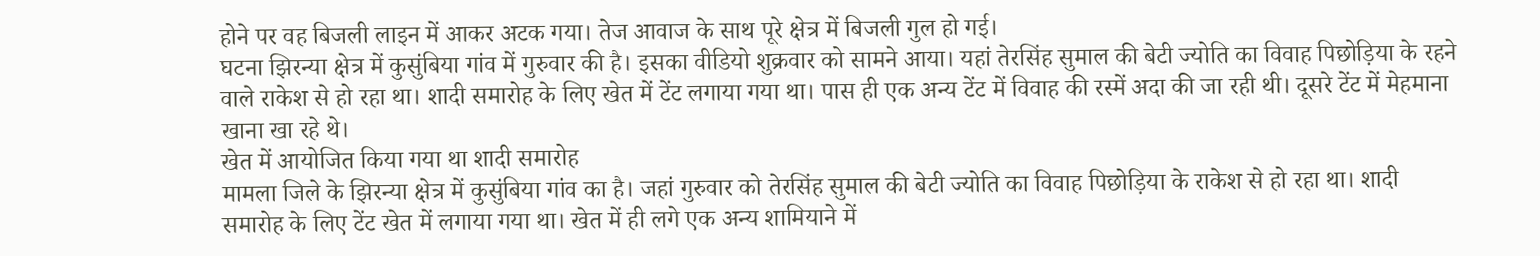होने पर वह बिजली लाइन में आकर अटक गया। तेज आवाज के साथ पूरे क्षेत्र में बिजली गुल हो गई।
घटना झिरन्या क्षेत्र में कुसुंबिया गांव में गुरुवार की है। इसका वीडियो शुक्रवार को सामने आया। यहां तेरसिंह सुमाल की बेटी ज्योति का विवाह पिछोड़िया के रहने वाले राकेश से हो रहा था। शादी समारोह के लिए खेत में टेंट लगाया गया था। पास ही एक अन्य टेंट में विवाह की रस्में अदा की जा रही थी। दूसरे टेंट में मेहमाना खाना खा रहे थे।
खेत में आयोजित किया गया था शादी समारोह
मामला जिले के झिरन्या क्षेत्र में कुसुंबिया गांव का है। जहां गुरुवार को तेरसिंह सुमाल की बेटी ज्योति का विवाह पिछोड़िया के राकेश से हो रहा था। शादी समारोह के लिए टेंट खेत में लगाया गया था। खेत में ही लगे एक अन्य शामियाने में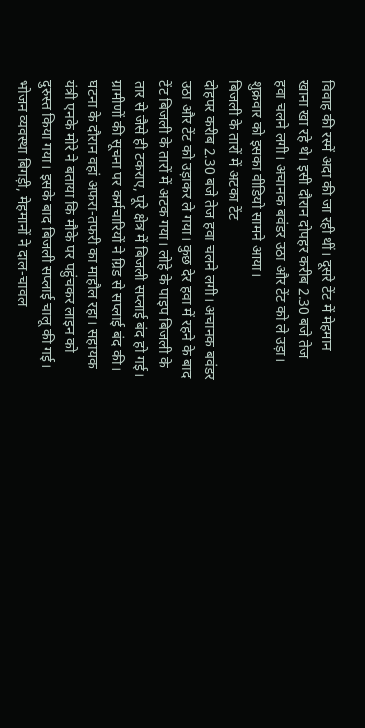विवाह की रस्में अदा की जा रही थीं। दूसरे टेंट में मेहमान खाना खा रहे थे। इसी दौरान दोपहर करीब 2.30 बजे तेज हवा चलने लगी। अचानक बवंडर उठा और टेंट को ले उड़ा। शुक्रवार को इसका वीडियो सामने आया।
बिजली के तारों में अटका टेंट
दोहपर करीब 2.30 बजे तेज हवा चलने लगी। अचानक बवंडर उठा और टेंट को उड़ाकर ले गया। कुछ देर हवा में रहने के बाद टेंट बिजली के तारों में अटक गया। लोहे के पाइप बिजली के तार से जैसे ही टकराए, पूरे क्षेत्र में बिजली सप्लाई बंद हो गई। ग्रामीणों की सूचना पर कर्मचारियों ने ग्रिड से सप्लाई बंद की। घटना के दौरान वहां अफरा-तफरी का माहौल रहा। सहायक यंत्री एनके मोरे ने बताया कि मौके पर पहुंचकर लाइन को दुरुस्त किया गया। इसके बाद बिजली सप्लाई चालू की गई।
भोजन व्यवस्था बिगड़ी, मेहमानों ने दाल-चावल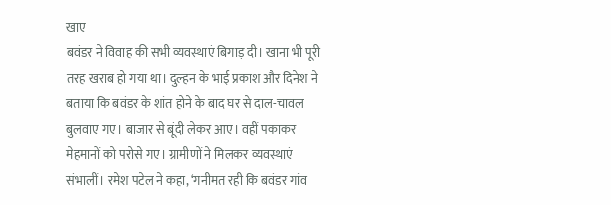खाए
बवंडर ने विवाह की सभी व्यवस्थाएं बिगाड़ दी। खाना भी पूरी तरह खराब हो गया था। दुल्हन के भाई प्रकाश और दिनेश ने बताया कि बवंडर के शांत होने के बाद घर से दाल-चावल बुलवाए गए। बाजार से बूंदी लेकर आए। वहीं पकाकर मेहमानों को परोसे गए। ग्रामीणों ने मिलकर व्यवस्थाएं संभालीं। रमेश पटेल ने कहा, ‘गनीमत रही कि बवंडर गांव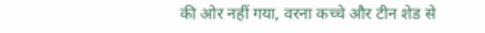की ओर नहीं गया, वरना कच्चे और टीन शेड से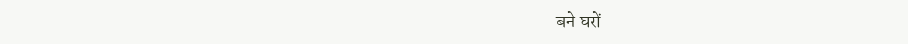बने घरों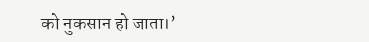को नुकसान हो जाता।’